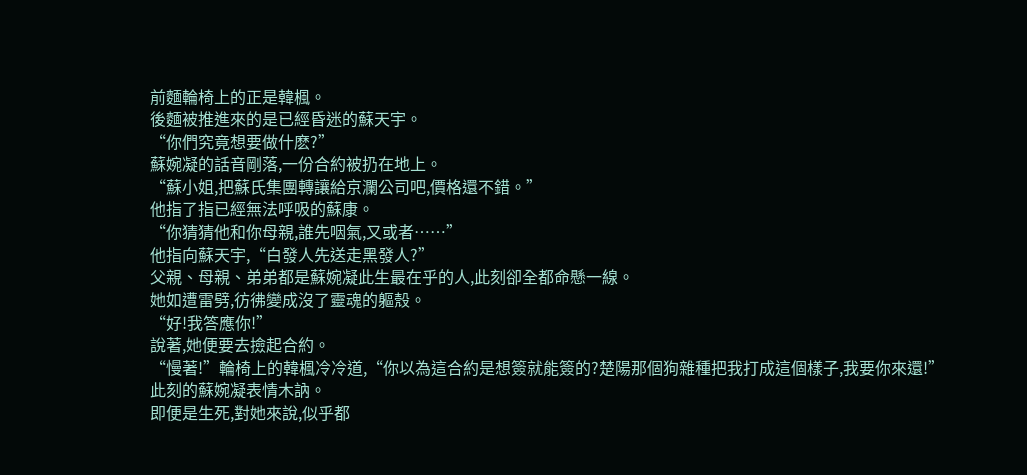前麵輪椅上的正是韓楓。
後麵被推進來的是已經昏迷的蘇天宇。
“你們究竟想要做什麽?”
蘇婉凝的話音剛落,一份合約被扔在地上。
“蘇小姐,把蘇氏集團轉讓給京瀾公司吧,價格還不錯。”
他指了指已經無法呼吸的蘇康。
“你猜猜他和你母親,誰先咽氣,又或者……”
他指向蘇天宇,“白發人先送走黑發人?”
父親、母親、弟弟都是蘇婉凝此生最在乎的人,此刻卻全都命懸一線。
她如遭雷劈,彷彿變成沒了靈魂的軀殼。
“好!我答應你!”
說著,她便要去撿起合約。
“慢著!”輪椅上的韓楓冷冷道,“你以為這合約是想簽就能簽的?楚陽那個狗雜種把我打成這個樣子,我要你來還!”
此刻的蘇婉凝表情木訥。
即便是生死,對她來說,似乎都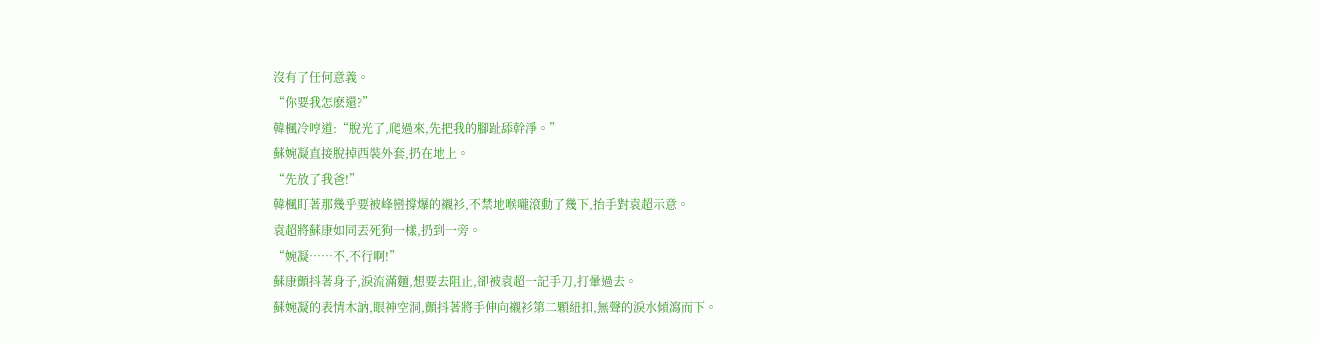沒有了任何意義。
“你要我怎麽還?”
韓楓冷哼道:“脫光了,爬過來,先把我的腳趾舔幹淨。”
蘇婉凝直接脫掉西裝外套,扔在地上。
“先放了我爸!”
韓楓盯著那幾乎要被峰巒撐爆的襯衫,不禁地喉嚨滾動了幾下,抬手對袁超示意。
袁超將蘇康如同丟死狗一樣,扔到一旁。
“婉凝……不,不行啊!”
蘇康顫抖著身子,淚流滿麵,想要去阻止,卻被袁超一記手刀,打暈過去。
蘇婉凝的表情木訥,眼神空洞,顫抖著將手伸向襯衫第二顆紐扣,無聲的淚水傾瀉而下。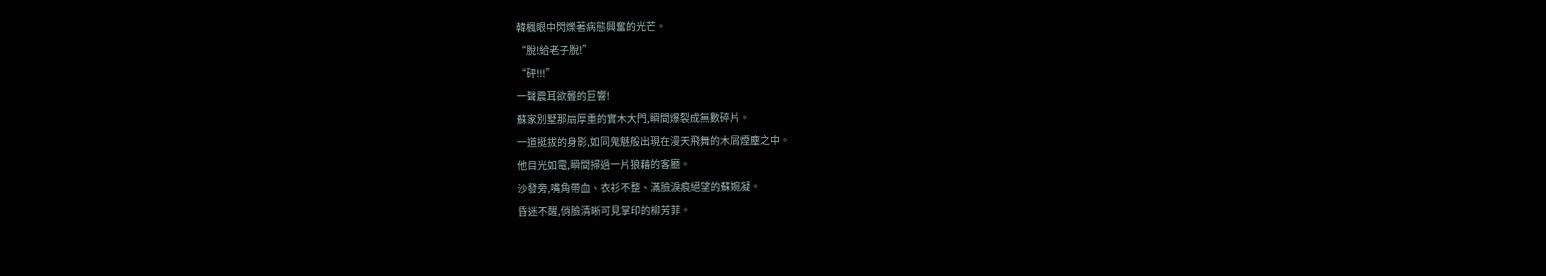韓楓眼中閃爍著病態興奮的光芒。
“脫!給老子脫!”
“砰!!!”
一聲震耳欲聾的巨響!
蘇家別墅那扇厚重的實木大門,瞬間爆裂成無數碎片。
一道挺拔的身影,如同鬼魅般出現在漫天飛舞的木屑煙塵之中。
他目光如電,瞬間掃過一片狼藉的客廳。
沙發旁,嘴角帶血、衣衫不整、滿臉淚痕絕望的蘇婉凝。
昏迷不醒,俏臉清晰可見掌印的柳芳菲。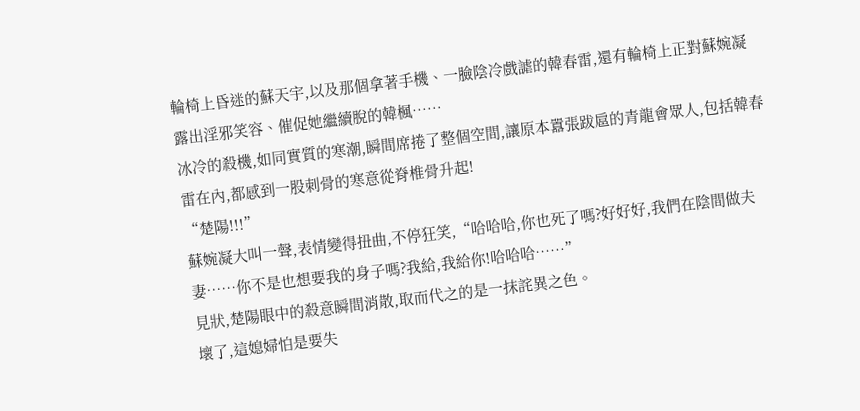輪椅上昏迷的蘇天宇,以及那個拿著手機、一臉陰冷戲謔的韓春雷,還有輪椅上正對蘇婉凝露出淫邪笑容、催促她繼續脫的韓楓……
冰冷的殺機,如同實質的寒潮,瞬間席捲了整個空間,讓原本囂張跋扈的青龍會眾人,包括韓春雷在內,都感到一股刺骨的寒意從脊椎骨升起!
“楚陽!!!”
蘇婉凝大叫一聲,表情變得扭曲,不停狂笑,“哈哈哈,你也死了嗎?好好好,我們在陰間做夫妻……你不是也想要我的身子嗎?我給,我給你!哈哈哈……”
見狀,楚陽眼中的殺意瞬間消散,取而代之的是一抹詫異之色。
壞了,這媳婦怕是要失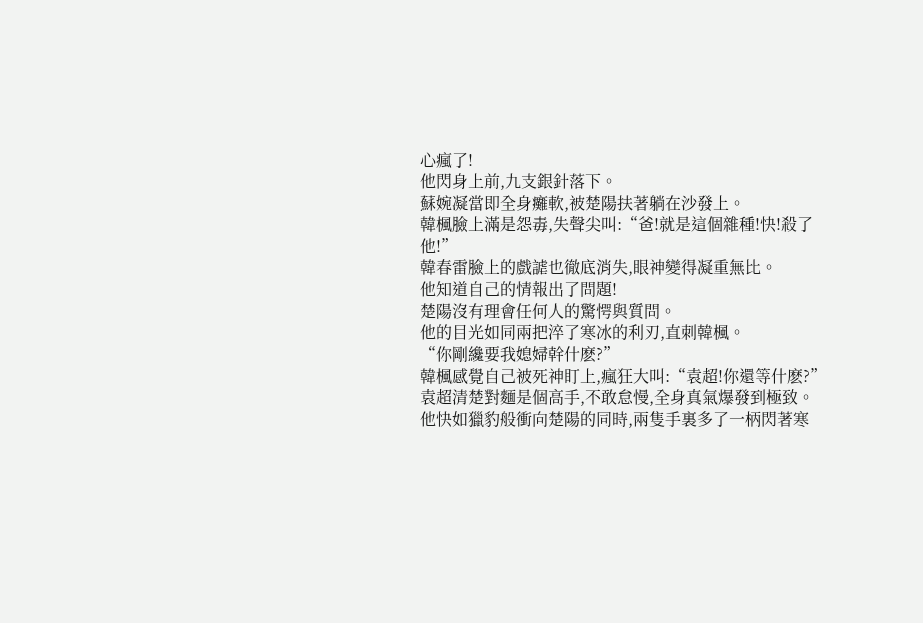心瘋了!
他閃身上前,九支銀針落下。
蘇婉凝當即全身癱軟,被楚陽扶著躺在沙發上。
韓楓臉上滿是怨毒,失聲尖叫:“爸!就是這個雜種!快!殺了他!”
韓春雷臉上的戲謔也徹底消失,眼神變得凝重無比。
他知道自己的情報出了問題!
楚陽沒有理會任何人的驚愕與質問。
他的目光如同兩把淬了寒冰的利刃,直刺韓楓。
“你剛纔要我媳婦幹什麽?”
韓楓感覺自己被死神盯上,瘋狂大叫:“袁超!你還等什麽?”
袁超清楚對麵是個高手,不敢怠慢,全身真氣爆發到極致。
他快如獵豹般衝向楚陽的同時,兩隻手裏多了一柄閃著寒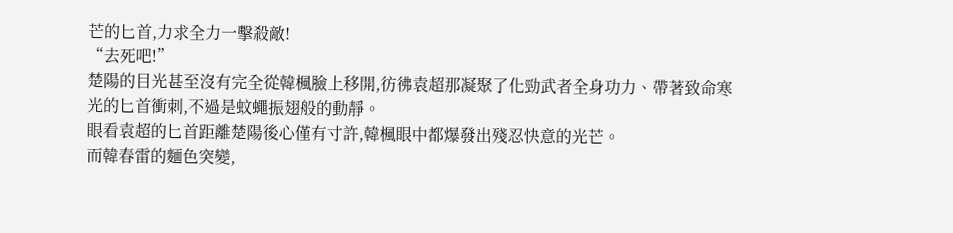芒的匕首,力求全力一擊殺敵!
“去死吧!”
楚陽的目光甚至沒有完全從韓楓臉上移開,彷彿袁超那凝聚了化勁武者全身功力、帶著致命寒光的匕首衝刺,不過是蚊蠅振翅般的動靜。
眼看袁超的匕首距離楚陽後心僅有寸許,韓楓眼中都爆發出殘忍快意的光芒。
而韓春雷的麵色突變,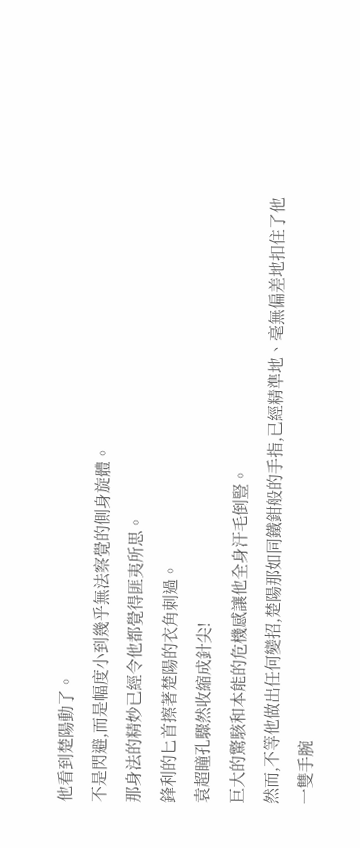他看到楚陽動了。
不是閃避,而是幅度小到幾乎無法察覺的側身旋體。
那身法的精妙已經令他都覺得匪夷所思。
鋒利的匕首擦著楚陽的衣角刺過。
袁超瞳孔驟然收縮成針尖!
巨大的驚駭和本能的危機感讓他全身汗毛倒豎。
然而,不等他做出任何變招,楚陽那如同鐵鉗般的手指,已經精準地、毫無偏差地扣住了他一雙手腕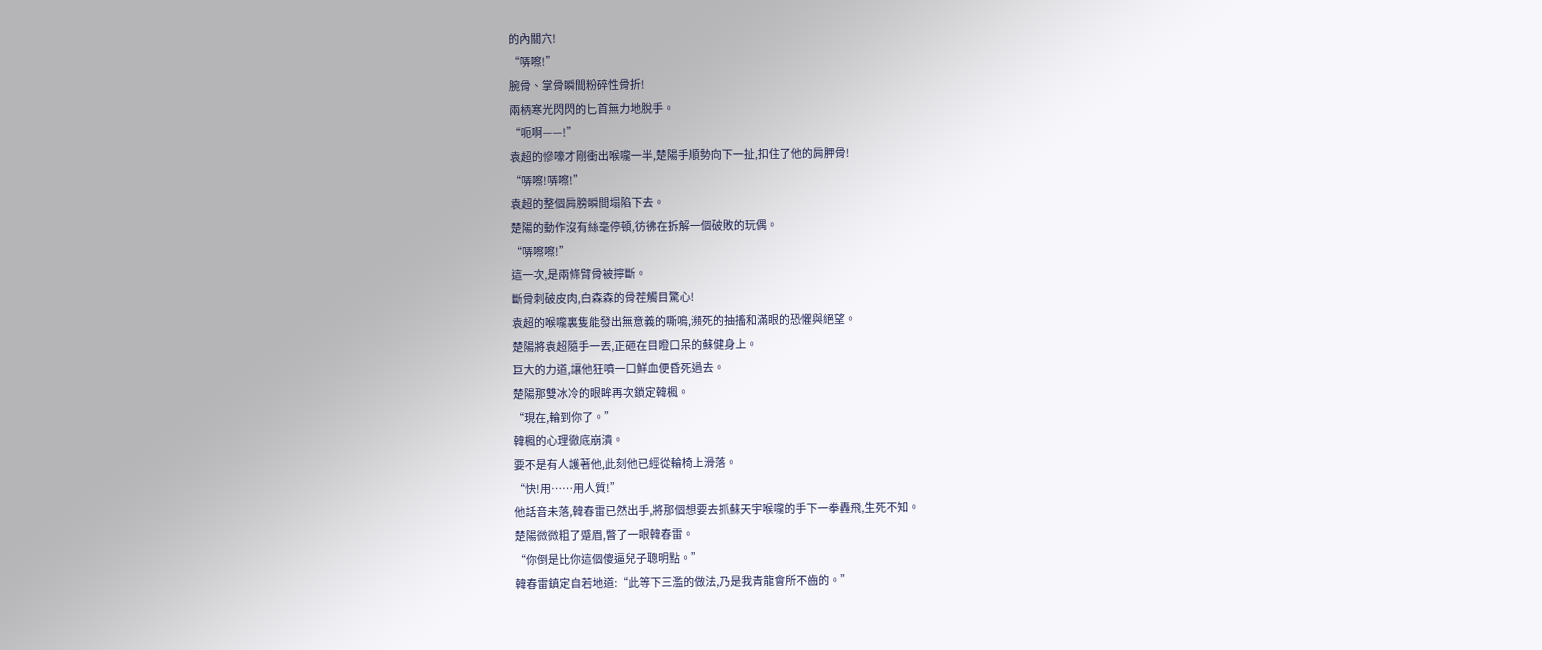的內關穴!
“哢嚓!”
腕骨、掌骨瞬間粉碎性骨折!
兩柄寒光閃閃的匕首無力地脫手。
“呃啊——!”
袁超的慘嚎才剛衝出喉嚨一半,楚陽手順勢向下一扯,扣住了他的肩胛骨!
“哢嚓!哢嚓!”
袁超的整個肩膀瞬間塌陷下去。
楚陽的動作沒有絲毫停頓,彷彿在拆解一個破敗的玩偶。
“哢嚓嚓!”
這一次,是兩條臂骨被擰斷。
斷骨刺破皮肉,白森森的骨茬觸目驚心!
袁超的喉嚨裏隻能發出無意義的嘶鳴,瀕死的抽搐和滿眼的恐懼與絕望。
楚陽將袁超隨手一丟,正砸在目瞪口呆的蘇健身上。
巨大的力道,讓他狂噴一口鮮血便昏死過去。
楚陽那雙冰冷的眼眸再次鎖定韓楓。
“現在,輪到你了。”
韓楓的心理徹底崩潰。
要不是有人護著他,此刻他已經從輪椅上滑落。
“快!用……用人質!”
他話音未落,韓春雷已然出手,將那個想要去抓蘇天宇喉嚨的手下一拳轟飛,生死不知。
楚陽微微粗了蹙眉,瞥了一眼韓春雷。
“你倒是比你這個傻逼兒子聰明點。”
韓春雷鎮定自若地道:“此等下三濫的做法,乃是我青龍會所不齒的。”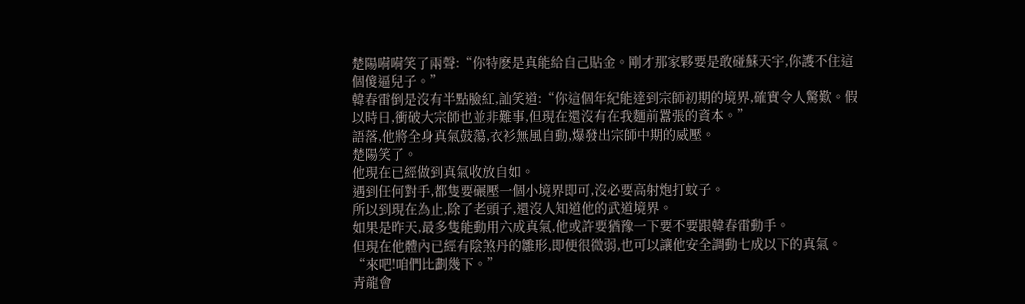楚陽嗬嗬笑了兩聲:“你特麽是真能給自己貼金。剛才那家夥要是敢碰蘇天宇,你護不住這個傻逼兒子。”
韓春雷倒是沒有半點臉紅,訕笑道:“你這個年紀能達到宗師初期的境界,確實令人驚歎。假以時日,衝破大宗師也並非難事,但現在還沒有在我麵前囂張的資本。”
語落,他將全身真氣鼓蕩,衣衫無風自動,爆發出宗師中期的威壓。
楚陽笑了。
他現在已經做到真氣收放自如。
遇到任何對手,都隻要碾壓一個小境界即可,沒必要高射炮打蚊子。
所以到現在為止,除了老頭子,還沒人知道他的武道境界。
如果是昨天,最多隻能動用六成真氣,他或許要猶豫一下要不要跟韓春雷動手。
但現在他體內已經有陰煞丹的雛形,即便很微弱,也可以讓他安全調動七成以下的真氣。
“來吧!咱們比劃幾下。”
青龍會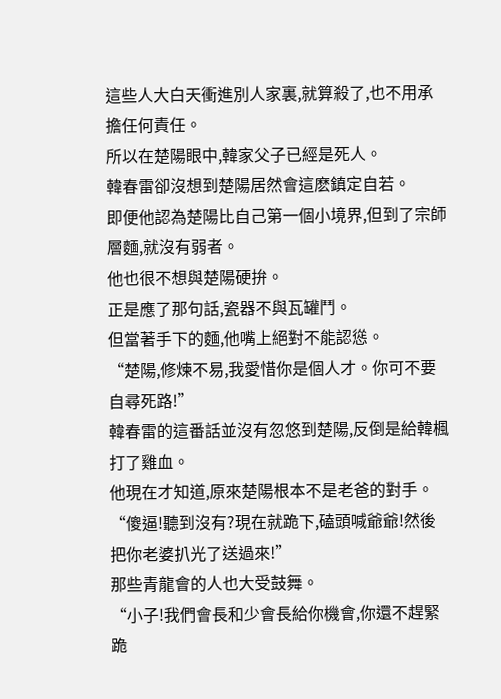這些人大白天衝進別人家裏,就算殺了,也不用承擔任何責任。
所以在楚陽眼中,韓家父子已經是死人。
韓春雷卻沒想到楚陽居然會這麽鎮定自若。
即便他認為楚陽比自己第一個小境界,但到了宗師層麵,就沒有弱者。
他也很不想與楚陽硬拚。
正是應了那句話,瓷器不與瓦罐鬥。
但當著手下的麵,他嘴上絕對不能認慫。
“楚陽,修煉不易,我愛惜你是個人才。你可不要自尋死路!”
韓春雷的這番話並沒有忽悠到楚陽,反倒是給韓楓打了雞血。
他現在才知道,原來楚陽根本不是老爸的對手。
“傻逼!聽到沒有?現在就跪下,磕頭喊爺爺!然後把你老婆扒光了送過來!”
那些青龍會的人也大受鼓舞。
“小子!我們會長和少會長給你機會,你還不趕緊跪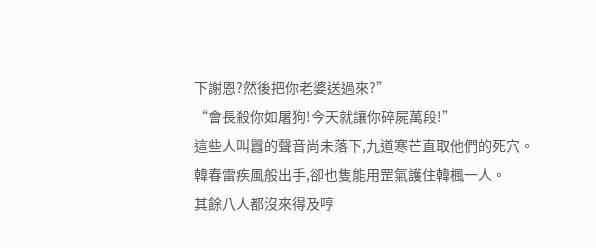下謝恩?然後把你老婆送過來?”
“會長殺你如屠狗!今天就讓你碎屍萬段!”
這些人叫囂的聲音尚未落下,九道寒芒直取他們的死穴。
韓春雷疾風般出手,卻也隻能用罡氣護住韓楓一人。
其餘八人都沒來得及哼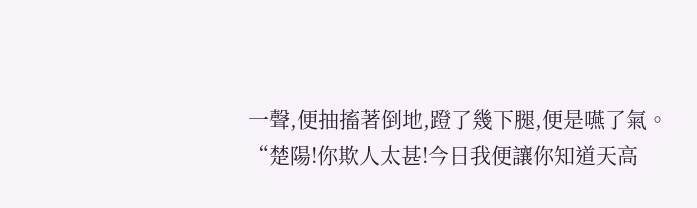一聲,便抽搐著倒地,蹬了幾下腿,便是嚥了氣。
“楚陽!你欺人太甚!今日我便讓你知道天高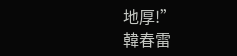地厚!”
韓春雷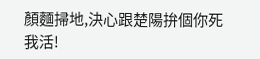顏麵掃地,決心跟楚陽拚個你死我活!